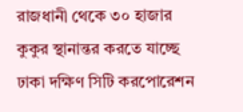রাজধানী থেকে ৩০ হাজার কুকুর স্থানান্তর করতে যাচ্ছে ঢাকা দক্ষিণ সিটি করপোরেশন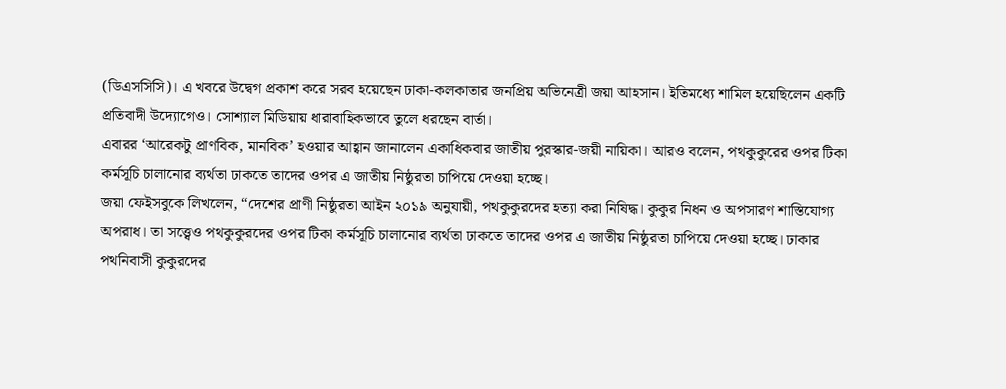(ডিএসসিসি)। এ খবরে উদ্বেগ প্রকাশ করে সরব হয়েছেন ঢাকা-কলকাতার জনপ্রিয় অভিনেত্রী জয়া আহসান। ইতিমধ্যে শামিল হয়েছিলেন একটি প্রতিবাদী উদ্যোগেও। সোশ্যাল মিডিয়ায় ধারাবাহিকভাবে তুলে ধরছেন বার্তা।
এবারর ‘আরেকটু প্রাণবিক, মানবিক’ হওয়ার আহ্বান জানালেন একাধিকবার জাতীয় পুরস্কার-জয়ী নায়িকা। আরও বলেন, পথকুকুরের ওপর টিকা কর্মসূচি চালানোর ব্যর্থতা ঢাকতে তাদের ওপর এ জাতীয় নিষ্ঠুরতা চাপিয়ে দেওয়া হচ্ছে।
জয়া ফেইসবুকে লিখলেন, “দেশের প্রাণী নিষ্ঠুরতা আইন ২০১৯ অনুযায়ী, পথকুকুরদের হত্যা করা নিষিদ্ধ। কুকুর নিধন ও অপসারণ শাস্তিযোগ্য অপরাধ। তা সত্ত্বেও পথকুকুরদের ওপর টিকা কর্মসূচি চালানোর ব্যর্থতা ঢাকতে তাদের ওপর এ জাতীয় নিষ্ঠুরতা চাপিয়ে দেওয়া হচ্ছে। ঢাকার পথনিবাসী কুকুরদের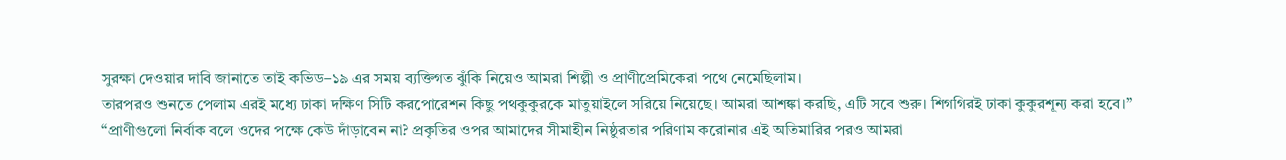সুরক্ষা দেওয়ার দাবি জানাতে তাই কভিড–১৯ এর সময় ব্যক্তিগত ঝুঁকি নিয়েও আমরা শিল্পী ও প্রাণীপ্রেমিকেরা পথে নেমেছিলাম।
তারপরও শুনতে পেলাম এরই মধ্যে ঢাকা দক্ষিণ সিটি করপোরেশন কিছু পথকুকুরকে মাতুয়াইলে সরিয়ে নিয়েছে। আমরা আশঙ্কা করছি, এটি সবে শুরু। শিগগিরই ঢাকা কুকুরশূন্য করা হবে।”
“প্রাণীগুলো নির্বাক বলে ওদের পক্ষে কেউ দাঁড়াবেন না? প্রকৃতির ওপর আমাদের সীমাহীন নিষ্ঠুরতার পরিণাম করোনার এই অতিমারির পরও আমরা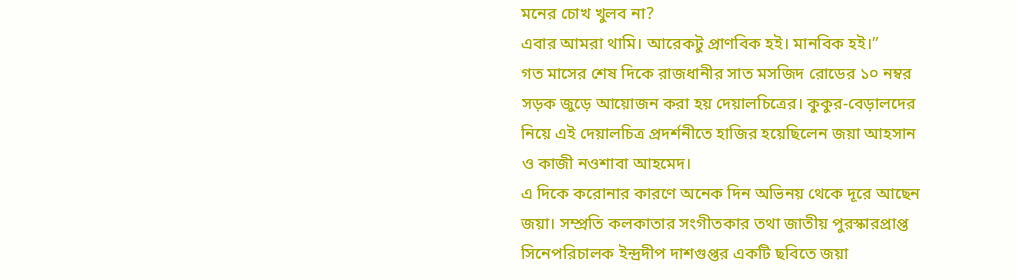মনের চোখ খুলব না?
এবার আমরা থামি। আরেকটু প্রাণবিক হই। মানবিক হই।”
গত মাসের শেষ দিকে রাজধানীর সাত মসজিদ রোডের ১০ নম্বর সড়ক জুড়ে আয়োজন করা হয় দেয়ালচিত্রের। কুকুর-বেড়ালদের নিয়ে এই দেয়ালচিত্র প্রদর্শনীতে হাজির হয়েছিলেন জয়া আহসান ও কাজী নওশাবা আহমেদ।
এ দিকে করোনার কারণে অনেক দিন অভিনয় থেকে দূরে আছেন জয়া। সম্প্রতি কলকাতার সংগীতকার তথা জাতীয় পুরস্কারপ্রাপ্ত সিনেপরিচালক ইন্দ্রদীপ দাশগুপ্তর একটি ছবিতে জয়া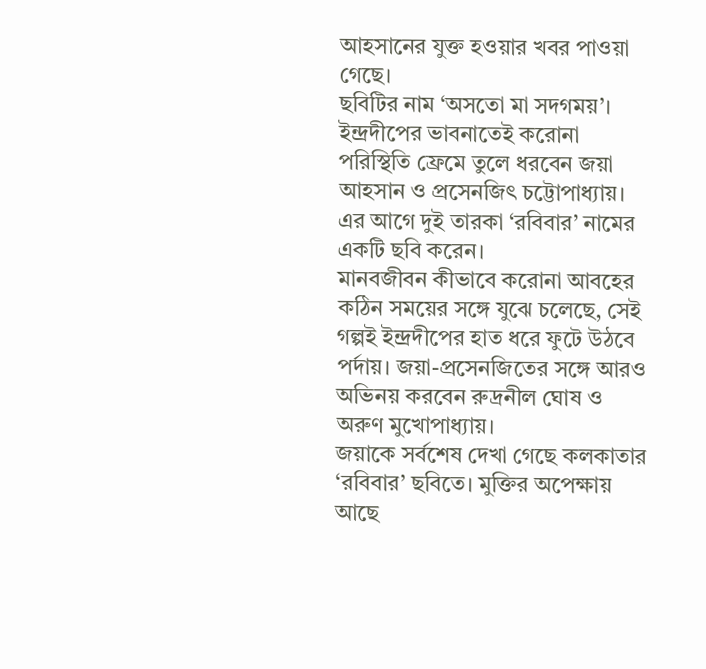আহসানের যুক্ত হওয়ার খবর পাওয়া গেছে।
ছবিটির নাম ‘অসতো মা সদগময়’। ইন্দ্রদীপের ভাবনাতেই করোনা পরিস্থিতি ফ্রেমে তুলে ধরবেন জয়া আহসান ও প্রসেনজিৎ চট্টোপাধ্যায়। এর আগে দুই তারকা ‘রবিবার’ নামের একটি ছবি করেন।
মানবজীবন কীভাবে করোনা আবহের কঠিন সময়ের সঙ্গে যুঝে চলেছে, সেই গল্পই ইন্দ্রদীপের হাত ধরে ফুটে উঠবে পর্দায়। জয়া-প্রসেনজিতের সঙ্গে আরও অভিনয় করবেন রুদ্রনীল ঘোষ ও অরুণ মুখোপাধ্যায়।
জয়াকে সর্বশেষ দেখা গেছে কলকাতার ‘রবিবার’ ছবিতে। মুক্তির অপেক্ষায় আছে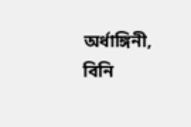অর্ধাঙ্গিনী, বিনি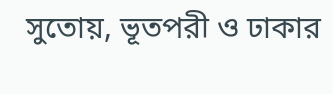সুতোয়, ভূতপরী ও ঢাকার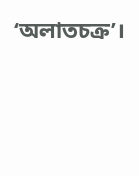‘অলাতচক্র’।